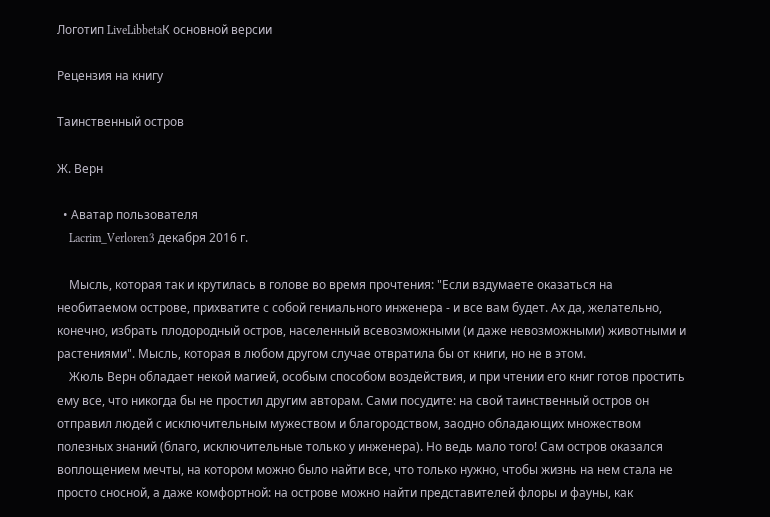Логотип LiveLibbetaК основной версии

Рецензия на книгу

Таинственный остров

Ж. Верн

  • Аватар пользователя
    Lacrim_Verloren3 декабря 2016 г.

    Мысль, которая так и крутилась в голове во время прочтения: "Если вздумаете оказаться на необитаемом острове, прихватите с собой гениального инженера - и все вам будет. Ах да, желательно, конечно, избрать плодородный остров, населенный всевозможными (и даже невозможными) животными и растениями". Мысль, которая в любом другом случае отвратила бы от книги, но не в этом.
    Жюль Верн обладает некой магией, особым способом воздействия, и при чтении его книг готов простить ему все, что никогда бы не простил другим авторам. Сами посудите: на свой таинственный остров он отправил людей с исключительным мужеством и благородством, заодно обладающих множеством полезных знаний (благо, исключительные только у инженера). Но ведь мало того! Сам остров оказался воплощением мечты, на котором можно было найти все, что только нужно, чтобы жизнь на нем стала не просто сносной, а даже комфортной: на острове можно найти представителей флоры и фауны, как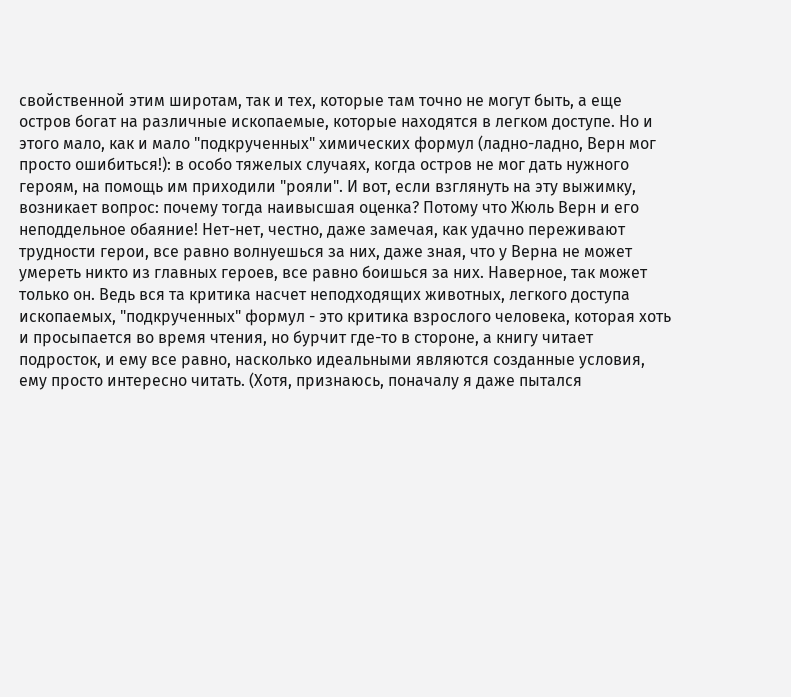свойственной этим широтам, так и тех, которые там точно не могут быть, а еще остров богат на различные ископаемые, которые находятся в легком доступе. Но и этого мало, как и мало "подкрученных" химических формул (ладно-ладно, Верн мог просто ошибиться!): в особо тяжелых случаях, когда остров не мог дать нужного героям, на помощь им приходили "рояли". И вот, если взглянуть на эту выжимку, возникает вопрос: почему тогда наивысшая оценка? Потому что Жюль Верн и его неподдельное обаяние! Нет-нет, честно, даже замечая, как удачно переживают трудности герои, все равно волнуешься за них, даже зная, что у Верна не может умереть никто из главных героев, все равно боишься за них. Наверное, так может только он. Ведь вся та критика насчет неподходящих животных, легкого доступа ископаемых, "подкрученных" формул - это критика взрослого человека, которая хоть и просыпается во время чтения, но бурчит где-то в стороне, а книгу читает подросток, и ему все равно, насколько идеальными являются созданные условия, ему просто интересно читать. (Хотя, признаюсь, поначалу я даже пытался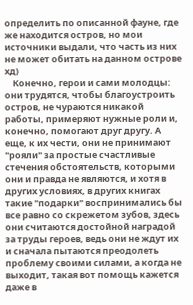определить по описанной фауне, где же находится остров, но мои источники выдали, что часть из них не может обитать на данном острове хд)
    Конечно, герои и сами молодцы: они трудятся, чтобы благоустроить остров, не чураются никакой работы, примеряют нужные роли и, конечно, помогают друг другу. А еще, к их чести, они не принимают "рояли" за простые счастливые стечения обстоятельств, которыми они и правда не являются, и хотя в других условиях, в других книгах такие "подарки" воспринимались бы все равно со скрежетом зубов, здесь они считаются достойной наградой за труды героев, ведь они не ждут их и сначала пытаются преодолеть проблему своими силами, а когда не выходит, такая вот помощь кажется даже в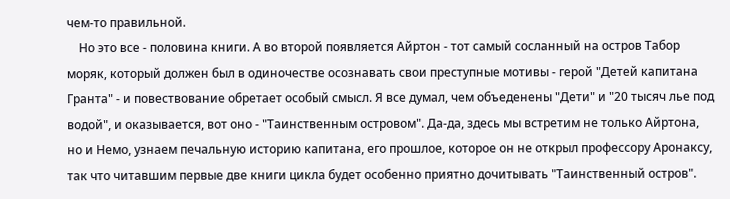чем-то правильной.
    Но это все - половина книги. А во второй появляется Айртон - тот самый сосланный на остров Табор моряк, который должен был в одиночестве осознавать свои преступные мотивы - герой "Детей капитана Гранта" - и повествование обретает особый смысл. Я все думал, чем объеденены "Дети" и "20 тысяч лье под водой", и оказывается, вот оно - "Таинственным островом". Да-да, здесь мы встретим не только Айртона, но и Немо, узнаем печальную историю капитана, его прошлое, которое он не открыл профессору Аронаксу, так что читавшим первые две книги цикла будет особенно приятно дочитывать "Таинственный остров".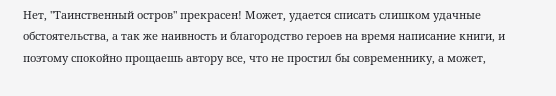Нет, "Таинственный остров" прекрасен! Может, удается списать слишком удачные обстоятельства, а так же наивность и благородство героев на время написание книги, и поэтому спокойно прощаешь автору все, что не простил бы современнику, а может,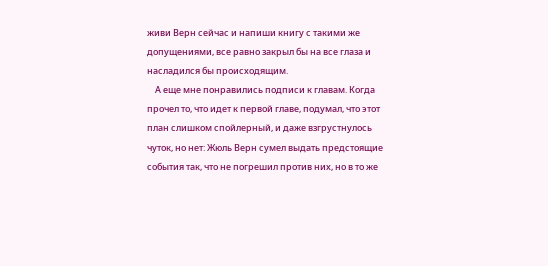живи Верн сейчас и напиши книгу с такими же допущениями, все равно закрыл бы на все глаза и насладился бы происходящим.
    А еще мне понравились подписи к главам. Когда прочел то, что идет к первой главе, подумал, что этот план слишком спойлерный, и даже взгрустнулось чуток, но нет: Жюль Верн сумел выдать предстоящие события так, что не погрешил против них, но в то же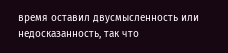время оставил двусмысленность или недосказанность, так что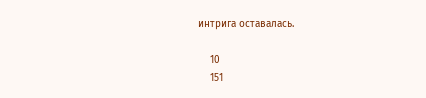интрига оставалась.

    10
    151